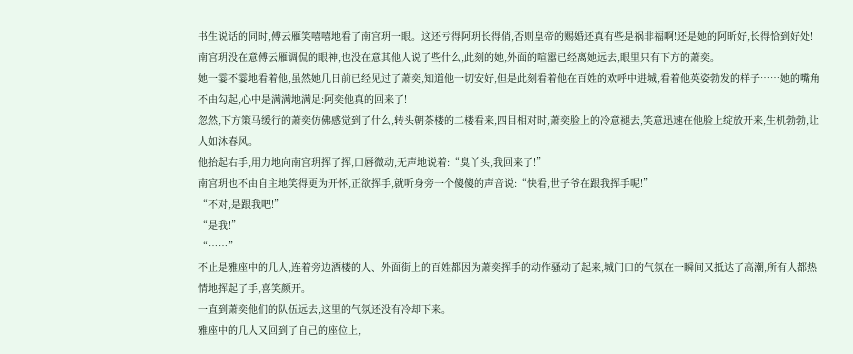书生说话的同时,傅云雁笑嘻嘻地看了南宫玥一眼。这还亏得阿玥长得俏,否则皇帝的赐婚还真有些是祸非福啊!还是她的阿昕好,长得恰到好处!
南宫玥没在意傅云雁调侃的眼神,也没在意其他人说了些什么,此刻的她,外面的喧嚣已经离她远去,眼里只有下方的萧奕。
她一霎不霎地看着他,虽然她几日前已经见过了萧奕,知道他一切安好,但是此刻看着他在百姓的欢呼中进城,看着他英姿勃发的样子……她的嘴角不由勾起,心中是满满地满足:阿奕他真的回来了!
忽然,下方策马缓行的萧奕仿佛感觉到了什么,转头朝茶楼的二楼看来,四目相对时,萧奕脸上的冷意褪去,笑意迅速在他脸上绽放开来,生机勃勃,让人如沐春风。
他抬起右手,用力地向南宫玥挥了挥,口唇微动,无声地说着:“臭丫头,我回来了!”
南宫玥也不由自主地笑得更为开怀,正欲挥手,就听身旁一个傻傻的声音说:“快看,世子爷在跟我挥手呢!”
“不对,是跟我吧!”
“是我!”
“……”
不止是雅座中的几人,连着旁边酒楼的人、外面街上的百姓都因为萧奕挥手的动作骚动了起来,城门口的气氛在一瞬间又抵达了高潮,所有人都热情地挥起了手,喜笑颜开。
一直到萧奕他们的队伍远去,这里的气氛还没有冷却下来。
雅座中的几人又回到了自己的座位上,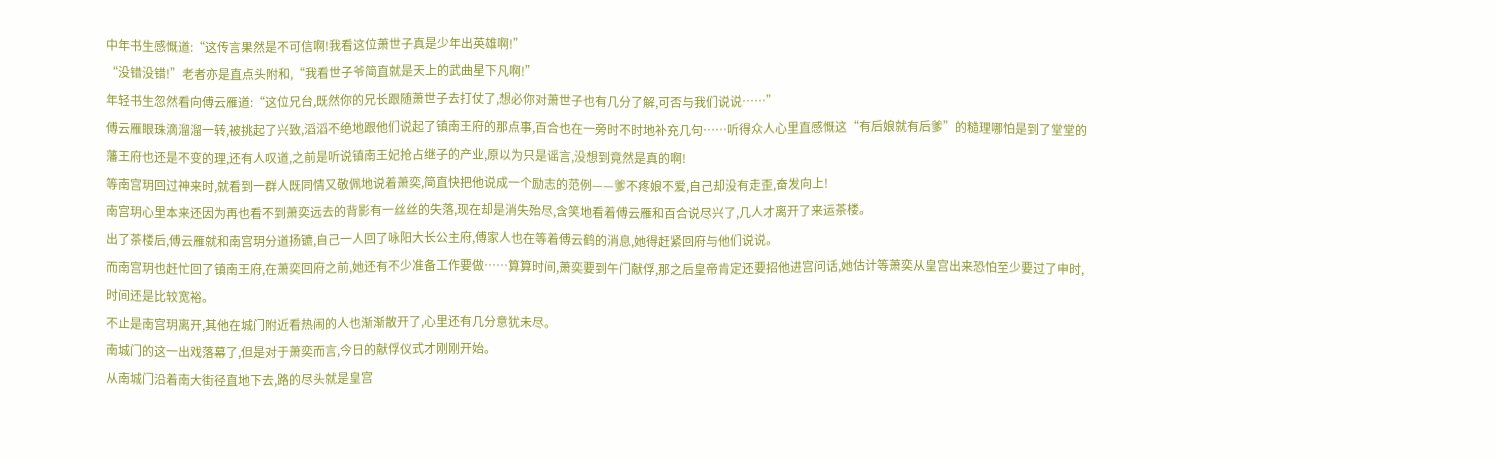中年书生感慨道:“这传言果然是不可信啊!我看这位萧世子真是少年出英雄啊!”
“没错没错!”老者亦是直点头附和,“我看世子爷简直就是天上的武曲星下凡啊!”
年轻书生忽然看向傅云雁道:“这位兄台,既然你的兄长跟随萧世子去打仗了,想必你对萧世子也有几分了解,可否与我们说说……”
傅云雁眼珠滴溜溜一转,被挑起了兴致,滔滔不绝地跟他们说起了镇南王府的那点事,百合也在一旁时不时地补充几句……听得众人心里直感慨这“有后娘就有后爹”的糙理哪怕是到了堂堂的藩王府也还是不变的理,还有人叹道,之前是听说镇南王妃抢占继子的产业,原以为只是谣言,没想到竟然是真的啊!
等南宫玥回过神来时,就看到一群人既同情又敬佩地说着萧奕,简直快把他说成一个励志的范例——爹不疼娘不爱,自己却没有走歪,奋发向上!
南宫玥心里本来还因为再也看不到萧奕远去的背影有一丝丝的失落,现在却是消失殆尽,含笑地看着傅云雁和百合说尽兴了,几人才离开了来运茶楼。
出了茶楼后,傅云雁就和南宫玥分道扬镳,自己一人回了咏阳大长公主府,傅家人也在等着傅云鹤的消息,她得赶紧回府与他们说说。
而南宫玥也赶忙回了镇南王府,在萧奕回府之前,她还有不少准备工作要做……算算时间,萧奕要到午门献俘,那之后皇帝肯定还要招他进宫问话,她估计等萧奕从皇宫出来恐怕至少要过了申时,时间还是比较宽裕。
不止是南宫玥离开,其他在城门附近看热闹的人也渐渐散开了,心里还有几分意犹未尽。
南城门的这一出戏落幕了,但是对于萧奕而言,今日的献俘仪式才刚刚开始。
从南城门沿着南大街径直地下去,路的尽头就是皇宫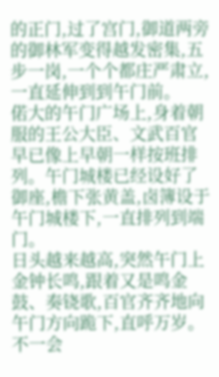的正门,过了宫门,御道两旁的御林军变得越发密集,五步一岗,一个个都庄严肃立,一直延伸到到午门前。
偌大的午门广场上,身着朝服的王公大臣、文武百官早已像上早朝一样按班排列。午门城楼已经设好了御座,檐下张黄盖,卤簿设于午门城楼下,一直排列到端门。
日头越来越高,突然午门上金钟长鸣,跟着又是鸣金鼓、奏铙歌,百官齐齐地向午门方向跪下,直呼万岁。
不一会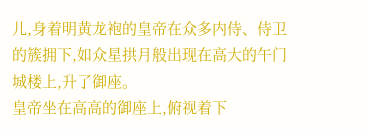儿,身着明黄龙袍的皇帝在众多内侍、侍卫的簇拥下,如众星拱月般出现在高大的午门城楼上,升了御座。
皇帝坐在高高的御座上,俯视着下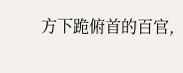方下跪俯首的百官,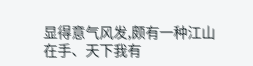显得意气风发,颇有一种江山在手、天下我有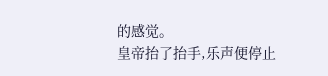的感觉。
皇帝抬了抬手,乐声便停止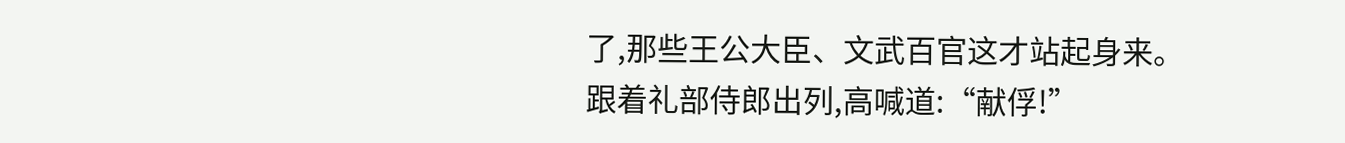了,那些王公大臣、文武百官这才站起身来。
跟着礼部侍郎出列,高喊道:“献俘!”